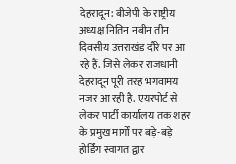देहरादून: बीजेपी के राष्ट्रीय अध्यक्ष नितिन नबीन तीन दिवसीय उत्तराखंड दौरे पर आ रहे हैं. जिसे लेकर राजधानी देहरादून पूरी तरह भगवामय नजर आ रही है. एयरपोर्ट से लेकर पार्टी कार्यालय तक शहर के प्रमुख मार्गों पर बड़े-बड़े होर्डिंग स्वागत द्वार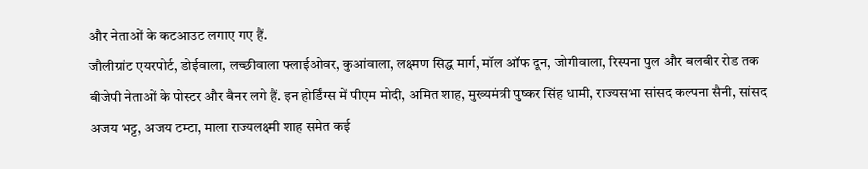और नेताओं के कटआउट लगाए गए हैं.
जौलीग्रांट एयरपोर्ट, डोईवाला, लच्छीवाला फ्लाईओवर, कुआंवाला, लक्ष्मण सिद्ध मार्ग, मॉल ऑफ दून, जोगीवाला, रिस्पना पुल और बलबीर रोड तक बीजेपी नेताओं के पोस्टर और बैनर लगे हैं. इन होर्डिंग्स में पीएम मोदी, अमित शाह, मुख्यमंत्री पुष्कर सिंह धामी, राज्यसभा सांसद कल्पना सैनी, सांसद अजय भट्ट, अजय टम्टा, माला राज्यलक्ष्मी शाह समेत कई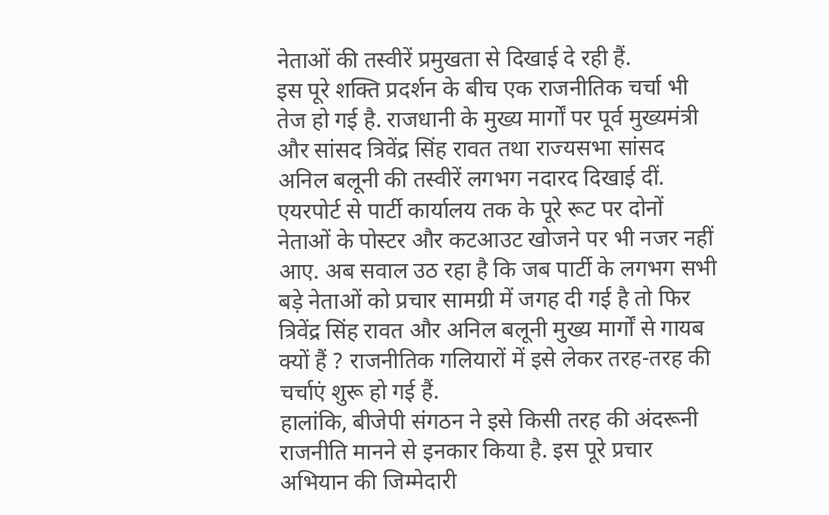नेताओं की तस्वीरें प्रमुखता से दिखाई दे रही हैं.
इस पूरे शक्ति प्रदर्शन के बीच एक राजनीतिक चर्चा भी तेज हो गई है. राजधानी के मुख्य मार्गों पर पूर्व मुख्यमंत्री और सांसद त्रिवेंद्र सिंह रावत तथा राज्यसभा सांसद अनिल बलूनी की तस्वीरें लगभग नदारद दिखाई दीं. एयरपोर्ट से पार्टी कार्यालय तक के पूरे रूट पर दोनों नेताओं के पोस्टर और कटआउट खोजने पर भी नजर नहीं आए. अब सवाल उठ रहा है कि जब पार्टी के लगभग सभी बड़े नेताओं को प्रचार सामग्री में जगह दी गई है तो फिर त्रिवेंद्र सिंह रावत और अनिल बलूनी मुख्य मार्गों से गायब क्यों हैं ? राजनीतिक गलियारों में इसे लेकर तरह-तरह की चर्चाएं शुरू हो गई हैं.
हालांकि, बीजेपी संगठन ने इसे किसी तरह की अंदरूनी राजनीति मानने से इनकार किया है. इस पूरे प्रचार अभियान की जिम्मेदारी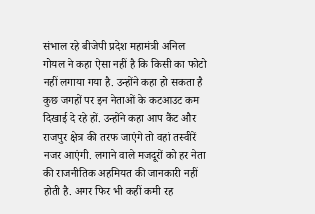संभाल रहे बीजेपी प्रदेश महामंत्री अनिल गोयल ने कहा ऐसा नहीं है कि किसी का फोटो नहीं लगाया गया है. उन्होंने कहा हो सकता है कुछ जगहों पर इन नेताओं के कटआउट कम दिखाई दे रहे हों. उन्होंने कहा आप कैंट और राजपुर क्षेत्र की तरफ जाएंगे तो वहां तस्वीरें नजर आएंगी. लगाने वाले मजदूरों को हर नेता की राजनीतिक अहमियत की जानकारी नहीं होती है. अगर फिर भी कहीं कमी रह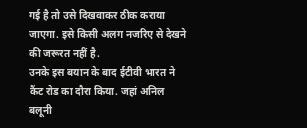गई है तो उसे दिखवाकर ठीक कराया जाएगा. इसे किसी अलग नजरिए से देखने की जरूरत नहीं है.
उनके इस बयान के बाद ईटीवी भारत ने कैंट रोड का दौरा किया. जहां अनिल बलूनी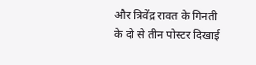और त्रिवेंद्र रावत के गिनती के दो से तीन पोस्टर दिखाई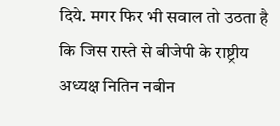दिये. मगर फिर भी सवाल तो उठता है कि जिस रास्ते से बीजेपी के राष्ट्रीय अध्यक्ष नितिन नबीन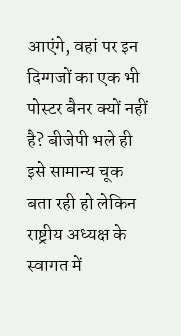आएंगे, वहां पर इन दिग्गजों का एक भी पोस्टर बैनर क्यों नहीं है? बीजेपी भले ही इसे सामान्य चूक बता रही हो लेकिन राष्ट्रीय अध्यक्ष के स्वागत में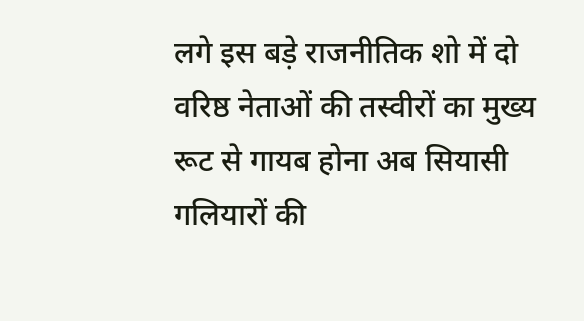लगे इस बड़े राजनीतिक शो में दो वरिष्ठ नेताओं की तस्वीरों का मुख्य रूट से गायब होना अब सियासी गलियारों की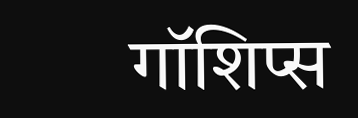गॉशिप्स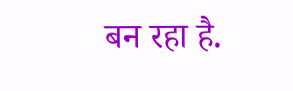बन रहा है.